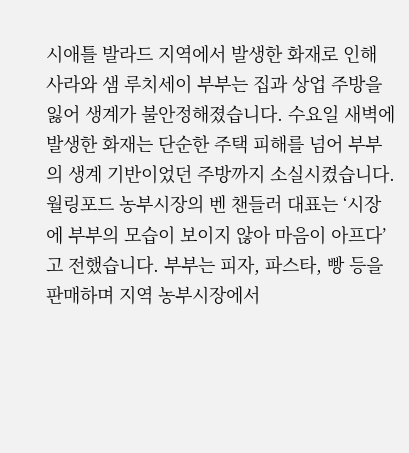시애틀 발라드 지역에서 발생한 화재로 인해 사라와 샘 루치세이 부부는 집과 상업 주방을 잃어 생계가 불안정해졌습니다. 수요일 새벽에 발생한 화재는 단순한 주택 피해를 넘어 부부의 생계 기반이었던 주방까지 소실시켰습니다.
월링포드 농부시장의 벤 챈들러 대표는 ‘시장에 부부의 모습이 보이지 않아 마음이 아프다’고 전했습니다. 부부는 피자, 파스타, 빵 등을 판매하며 지역 농부시장에서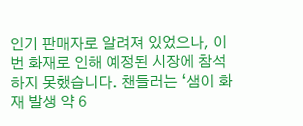인기 판매자로 알려져 있었으나, 이번 화재로 인해 예정된 시장에 참석하지 못했습니다. 챈들러는 ‘샘이 화재 발생 약 6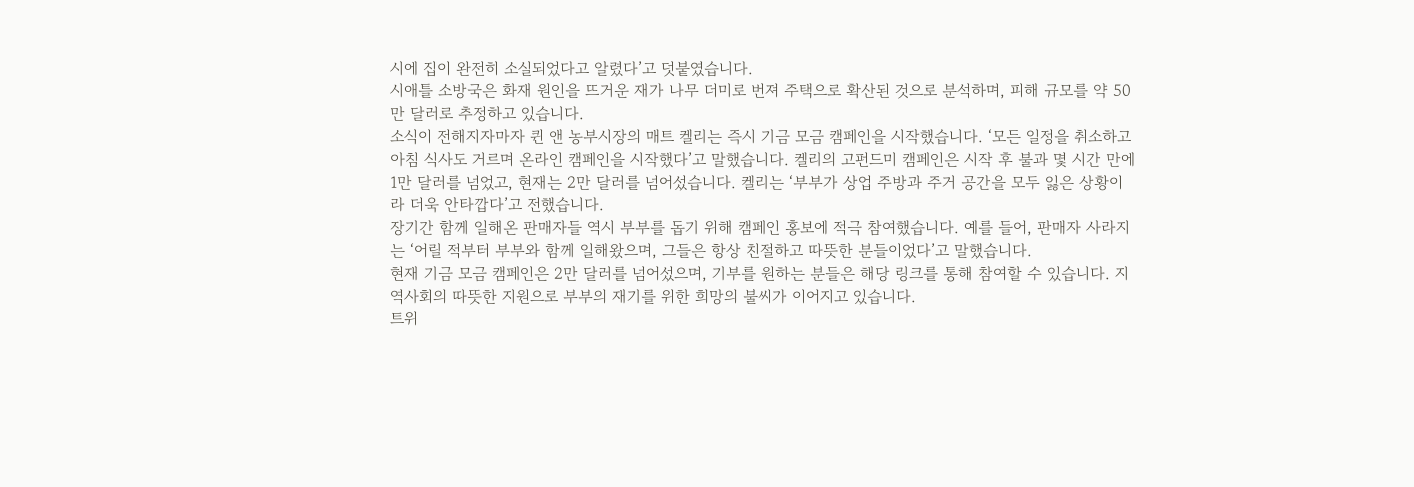시에 집이 완전히 소실되었다고 알렸다’고 덧붙였습니다.
시애틀 소방국은 화재 원인을 뜨거운 재가 나무 더미로 번져 주택으로 확산된 것으로 분석하며, 피해 규모를 약 50만 달러로 추정하고 있습니다.
소식이 전해지자마자 퀸 앤 농부시장의 매트 켈리는 즉시 기금 모금 캠페인을 시작했습니다. ‘모든 일정을 취소하고 아침 식사도 거르며 온라인 캠페인을 시작했다’고 말했습니다. 켈리의 고펀드미 캠페인은 시작 후 불과 몇 시간 만에 1만 달러를 넘었고, 현재는 2만 달러를 넘어섰습니다. 켈리는 ‘부부가 상업 주방과 주거 공간을 모두 잃은 상황이라 더욱 안타깝다’고 전했습니다.
장기간 함께 일해온 판매자들 역시 부부를 돕기 위해 캠페인 홍보에 적극 참여했습니다. 예를 들어, 판매자 사라지는 ‘어릴 적부터 부부와 함께 일해왔으며, 그들은 항상 친절하고 따뜻한 분들이었다’고 말했습니다.
현재 기금 모금 캠페인은 2만 달러를 넘어섰으며, 기부를 원하는 분들은 해당 링크를 통해 참여할 수 있습니다. 지역사회의 따뜻한 지원으로 부부의 재기를 위한 희망의 불씨가 이어지고 있습니다.
트위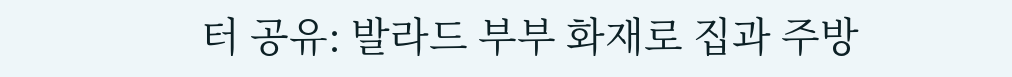터 공유: 발라드 부부 화재로 집과 주방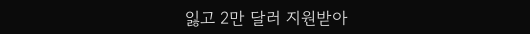잃고 2만 달러 지원받아